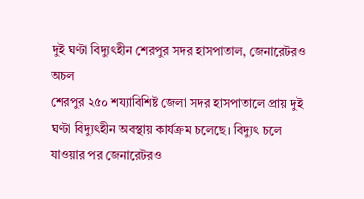দুই ঘণ্টা বিদ্যুৎহীন শেরপুর সদর হাসপাতাল, জেনারেটরও অচল
শেরপুর ২৫০ শয্যাবিশিষ্ট জেলা সদর হাসপাতালে প্রায় দুই ঘণ্টা বিদ্যুৎহীন অবস্থায় কার্যক্রম চলেছে। বিদ্যুৎ চলে যাওয়ার পর জেনারেটরও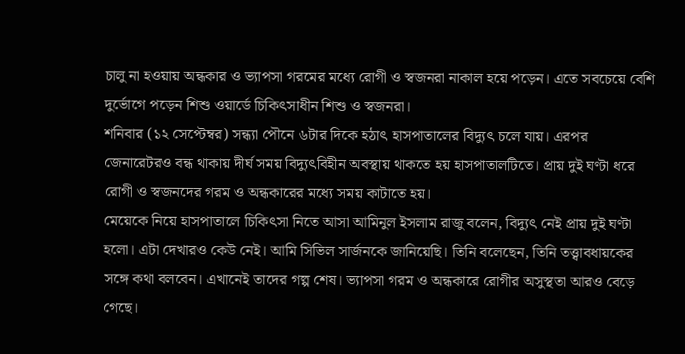চালু না হওয়ায় অন্ধকার ও ভ্যাপসা গরমের মধ্যে রোগী ও স্বজনরা নাকাল হয়ে পড়েন। এতে সবচেয়ে বেশি দুর্ভোগে পড়েন শিশু ওয়ার্ডে চিকিৎসাধীন শিশু ও স্বজনরা।
শনিবার (১২ সেপ্টেম্বর) সন্ধ্যা পৌনে ৬টার দিকে হঠাৎ হাসপাতালের বিদ্যুৎ চলে যায়। এরপর জেনারেটরও বন্ধ থাকায় দীর্ঘ সময় বিদ্যুৎবিহীন অবস্থায় থাকতে হয় হাসপাতালটিতে। প্রায় দুই ঘণ্টা ধরে রোগী ও স্বজনদের গরম ও অন্ধকারের মধ্যে সময় কাটাতে হয়।
মেয়েকে নিয়ে হাসপাতালে চিকিৎসা নিতে আসা আমিনুল ইসলাম রাজু বলেন, বিদ্যুৎ নেই প্রায় দুই ঘণ্টা হলো। এটা দেখারও কেউ নেই। আমি সিভিল সার্জনকে জানিয়েছি। তিনি বলেছেন, তিনি তত্ত্বাবধায়কের সঙ্গে কথা বলবেন। এখানেই তাদের গল্প শেষ। ভ্যাপসা গরম ও অন্ধকারে রোগীর অসুস্থতা আরও বেড়ে গেছে।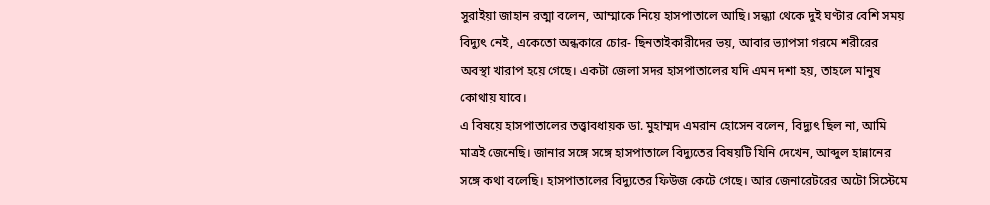সুরাইয়া জাহান রত্মা বলেন, আম্মাকে নিয়ে হাসপাতালে আছি। সন্ধ্যা থেকে দুই ঘণ্টার বেশি সময় বিদ্যুৎ নেই, একেতো অন্ধকারে চোর- ছিনতাইকারীদের ভয়, আবার ভ্যাপসা গরমে শরীরের অবস্থা খারাপ হয়ে গেছে। একটা জেলা সদর হাসপাতালের যদি এমন দশা হয়, তাহলে মানুষ কোথায় যাবে।
এ বিষয়ে হাসপাতালের তত্ত্বাবধায়ক ডা. মুহাম্মদ এমরান হোসেন বলেন, বিদ্যুৎ ছিল না, আমি মাত্রই জেনেছি। জানার সঙ্গে সঙ্গে হাসপাতালে বিদ্যুতের বিষয়টি যিনি দেখেন, আব্দুল হান্নানের সঙ্গে কথা বলেছি। হাসপাতালের বিদ্যুতের ফিউজ কেটে গেছে। আর জেনারেটরের অটো সিস্টেমে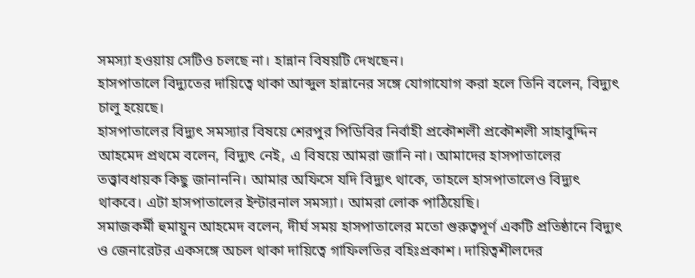সমস্যা হওয়ায় সেটিও চলছে না। হান্নান বিষয়টি দেখছেন।
হাসপাতালে বিদ্যুতের দায়িত্বে থাকা আব্দুল হান্নানের সঙ্গে যোগাযোগ করা হলে তিনি বলেন, বিদ্যুৎ চালু হয়েছে।
হাসপাতালের বিদ্যুৎ সমস্যার বিষয়ে শেরপুর পিডিবির নির্বাহী প্রকৌশলী প্রকৌশলী সাহাবুদ্দিন আহমেদ প্রথমে বলেন, বিদ্যুৎ নেই, এ বিষয়ে আমরা জানি না। আমাদের হাসপাতালের তত্ত্বাবধায়ক কিছু জানাননি। আমার অফিসে যদি বিদ্যুৎ থাকে, তাহলে হাসপাতালেও বিদ্যুৎ থাকবে। এটা হাসপাতালের ইন্টারনাল সমস্যা। আমরা লোক পাঠিয়েছি।
সমাজকর্মী হুমায়ুন আহমেদ বলেন, দীর্ঘ সময় হাসপাতালের মতো গুরুত্বপূর্ণ একটি প্রতিষ্ঠানে বিদ্যুৎ ও জেনারেটর একসঙ্গে অচল থাকা দায়িত্বে গাফিলতির বহিঃপ্রকাশ। দায়িত্বশীলদের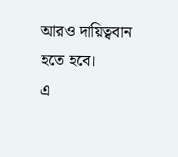আরও দায়িত্ববান হতে হবে।
এ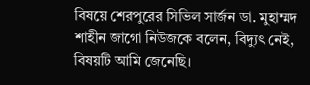বিষয়ে শেরপুরের সিভিল সার্জন ডা. মুহাম্মদ শাহীন জাগো নিউজকে বলেন, বিদ্যুৎ নেই, বিষয়টি আমি জেনেছি।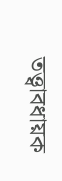তত্ত্বাবধায়ক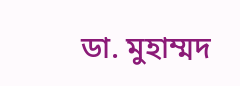ডা. মুহাম্মদ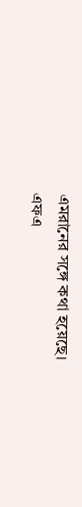এমরানের সঙ্গে কথা হয়েছে।
এফএ